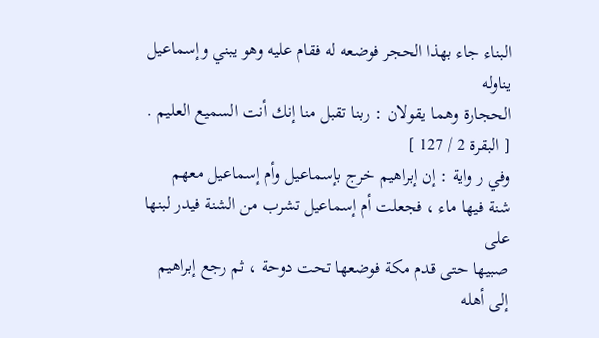البناء جاء بهذا الحجر فوضعه له فقام عليه وهو يبني وإسماعيل يناوله
الحجارة وهما يقولان : ربنا تقبل منا إنك أنت السميع العليم .
[ البقرة 2 / 127 ]
وفي ر واية : إن إبراهيم خرج بإسماعيل وأم إسماعيل معهم
شنة فيها ماء ، فجعلت أم إسماعيل تشرب من الشنة فيدر لبنها على
صبيها حتى قدم مكة فوضعها تحت دوحة ، ثم رجع إبراهيم إلى أهله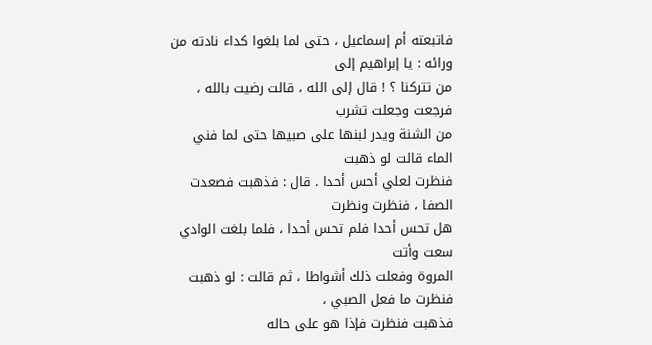فاتبعته أم إسماعيل ، حتى لما بلغوا كداء نادته من ورائه : يا إبراهيم إلى
من تتركنا ؟ ! قال إلى الله ، قالت رضيت بالله ، فرجعت وجعلت تشرب
من الشنة ويدر لبنها على صبيها حتى لما فني الماء قالت لو ذهبت
فنظرت لعلي أحس أحدا . قال : فذهبت فصعدت الصفا ، فنظرت ونظرت
هل تحس أحدا فلم تحس أحدا ، فلما بلغت الوادي سعت وأتت
المروة وفعلت ذلك أشواطا ، ثم قالت : لو ذهبت فنظرت ما فعل الصبي ،
فذهبت فنظرت فإذا هو على حاله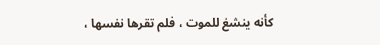كأنه ينشغ للموت ، فلم تقرها نفسها ،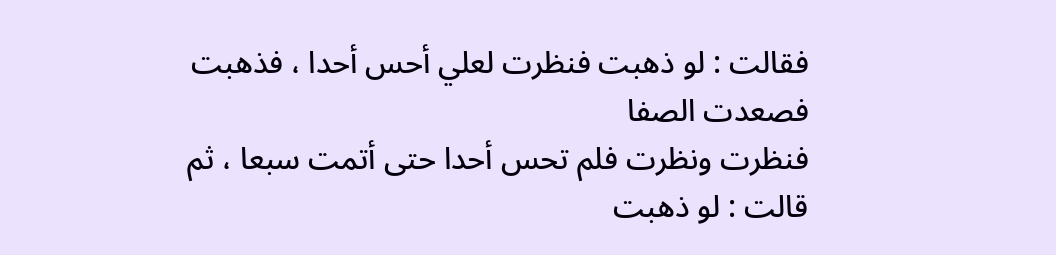فقالت : لو ذهبت فنظرت لعلي أحس أحدا ، فذهبت فصعدت الصفا
فنظرت ونظرت فلم تحس أحدا حتى أتمت سبعا ، ثم قالت : لو ذهبت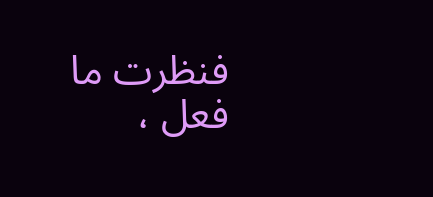فنظرت ما فعل ،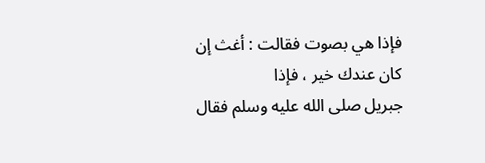فإذا هي بصوت فقالت : أغث إن كان عندك خير ، فإذا
جبريل صلى الله عليه وسلم فقال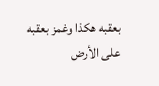بعقبه هكذا وغمز بعقبه على الأرض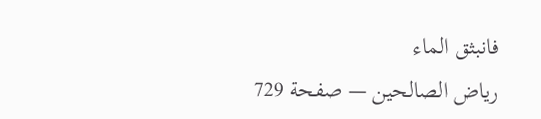فانبثق الماء
رياض الصالحين — صفحة 729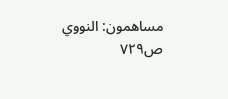مساهمون: النووي
ص٧٢٩